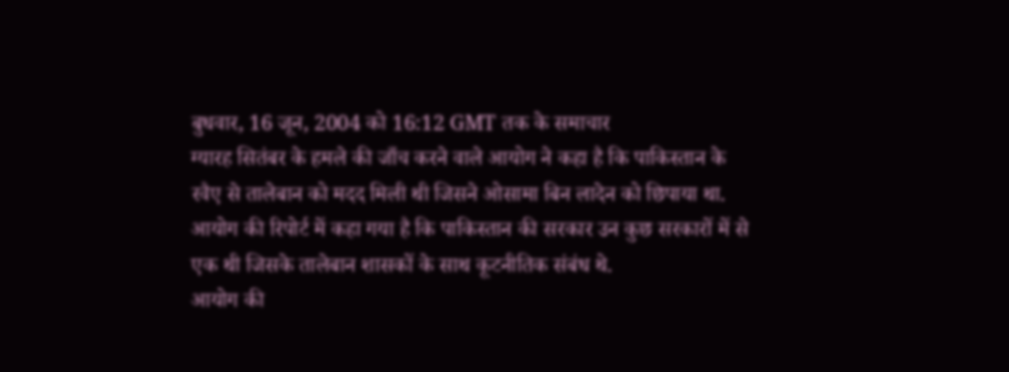बुधवार, 16 जून, 2004 को 16:12 GMT तक के समाचार
ग्यारह सितंबर के हमले की जाँच करने वाले आयोग ने कहा है कि पाकिस्तान के रवैए से तालेबान को मदद मिली थी जिसने ओसामा बिन लादेन को छिपाया था.
आयोग की रिपोर्ट में कहा गया है कि पाकिस्तान की सरकार उन कुछ सरकारों में से एक थी जिसके तालेबान शासकों के साथ कूटनीतिक संबंध थे.
आयोग की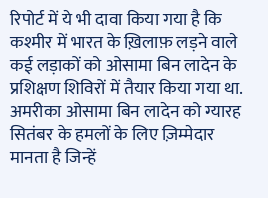रिपोर्ट में ये भी दावा किया गया है कि कश्मीर में भारत के ख़िलाफ़ लड़ने वाले कई लड़ाकों को ओसामा बिन लादेन के प्रशिक्षण शिविरों में तैयार किया गया था.
अमरीका ओसामा बिन लादेन को ग्यारह सितंबर के हमलों के लिए ज़िम्मेदार मानता है जिन्हें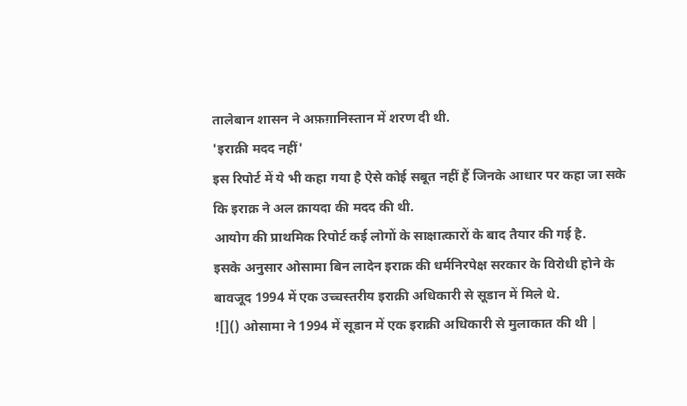तालेबान शासन ने अफ़ग़ानिस्तान में शरण दी थी.
'इराक़ी मदद नहीं'
इस रिपोर्ट में ये भी कहा गया है ऐसे कोई सबूत नहीं हैं जिनके आधार पर कहा जा सके कि इराक़ ने अल क़ायदा की मदद की थी.
आयोग की प्राथमिक रिपोर्ट कई लोगों के साक्षात्कारों के बाद तैयार की गई है.
इसके अनुसार ओसामा बिन लादेन इराक़ की धर्मनिरपेक्ष सरकार के विरोधी होने के बावजूद 1994 में एक उच्चस्तरीय इराक़ी अधिकारी से सूडान में मिले थे.
![]() ओसामा ने 1994 में सूडान में एक इराक़ी अधिकारी से मुलाकात की थी |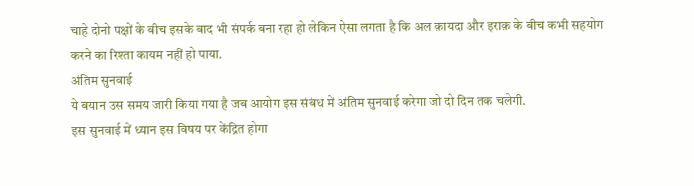चाहे दोनो पक्षों के बीच इसके बाद भी संपर्क बना रहा हो लेकिन ऐसा लगता है कि अल क़ायदा और इराक़ के बीच कभी सहयोग करने का रिश्ता कायम नहीं हो पाया.
अंतिम सुनवाई
ये बयान उस समय जारी किया गया है जब आयोग इस संबंध में अंतिम सुनवाई करेगा जो दो दिन तक चलेगी.
इस सुनवाई में ध्यान इस विषय पर केंद्रित होगा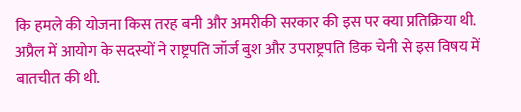कि हमले की योजना किस तरह बनी और अमरीकी सरकार की इस पर क्या प्रतिक्रिया थी.
अप्रैल में आयोग के सदस्यों ने राष्ट्रपति जॉर्ज बुश और उपराष्ट्रपति डिक चेनी से इस विषय में बातचीत की थी.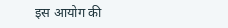इस आयोग की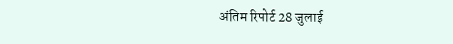अंतिम रिपोर्ट 28 जुलाई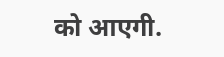को आएगी.